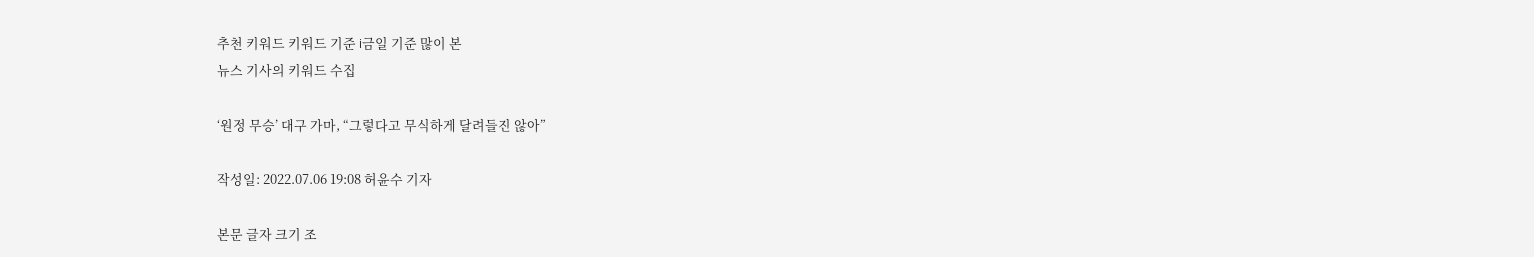추천 키워드 키워드 기준 i금일 기준 많이 본
뉴스 기사의 키워드 수집

‘원정 무승’ 대구 가마, “그렇다고 무식하게 달려들진 않아”

작성일: 2022.07.06 19:08 허윤수 기자

본문 글자 크기 조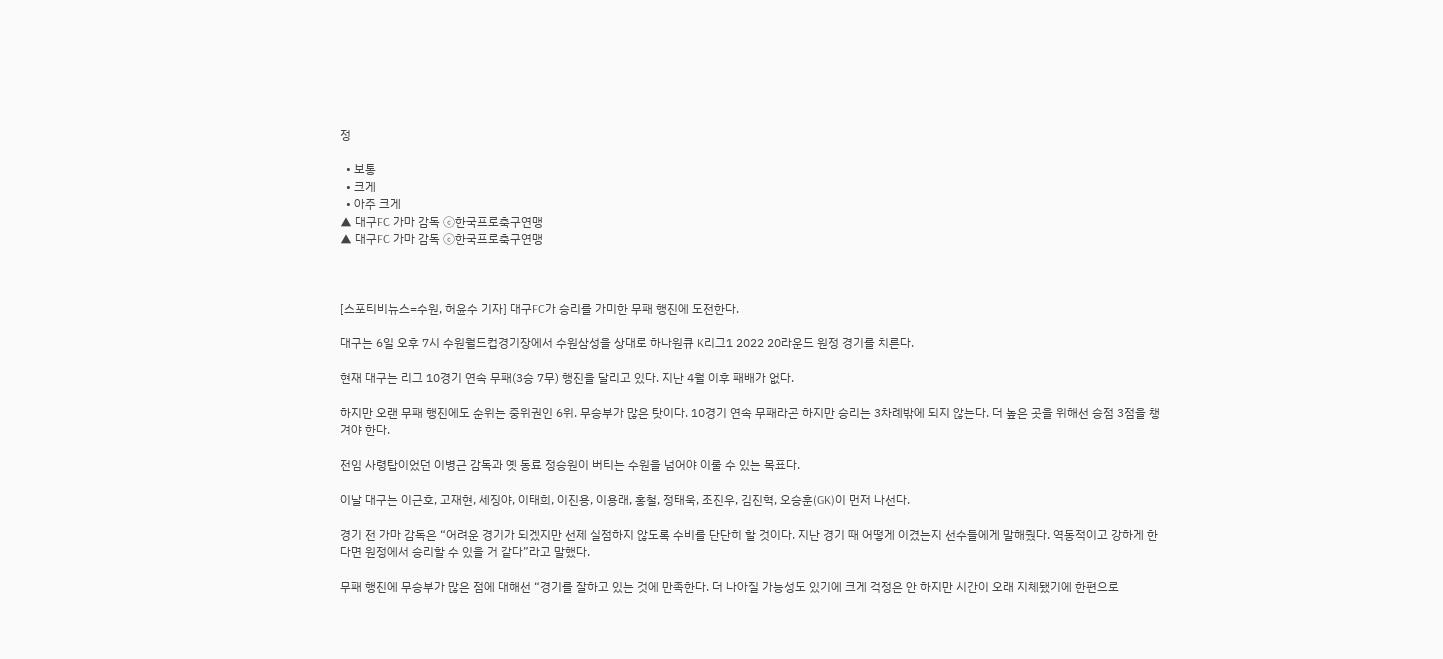정

  • 보통
  • 크게
  • 아주 크게
▲ 대구FC 가마 감독 ⓒ한국프로축구연맹
▲ 대구FC 가마 감독 ⓒ한국프로축구연맹



[스포티비뉴스=수원, 허윤수 기자] 대구FC가 승리를 가미한 무패 행진에 도전한다.

대구는 6일 오후 7시 수원월드컵경기장에서 수원삼성을 상대로 하나원큐 K리그1 2022 20라운드 원정 경기를 치른다.

현재 대구는 리그 10경기 연속 무패(3승 7무) 행진을 달리고 있다. 지난 4월 이후 패배가 없다.

하지만 오랜 무패 행진에도 순위는 중위권인 6위. 무승부가 많은 탓이다. 10경기 연속 무패라곤 하지만 승리는 3차례밖에 되지 않는다. 더 높은 곳을 위해선 승점 3점을 챙겨야 한다.

전임 사령탑이었던 이병근 감독과 옛 동료 정승원이 버티는 수원을 넘어야 이룰 수 있는 목표다.

이날 대구는 이근호, 고재현, 세징야, 이태희, 이진용, 이용래, 홍철, 정태욱, 조진우, 김진혁, 오승훈(GK)이 먼저 나선다.

경기 전 가마 감독은 “어려운 경기가 되겠지만 선제 실점하지 않도록 수비를 단단히 할 것이다. 지난 경기 때 어떻게 이겼는지 선수들에게 말해줬다. 역동적이고 강하게 한다면 원정에서 승리할 수 있을 거 같다”라고 말했다.

무패 행진에 무승부가 많은 점에 대해선 “경기를 잘하고 있는 것에 만족한다. 더 나아질 가능성도 있기에 크게 걱정은 안 하지만 시간이 오래 지체됐기에 한편으로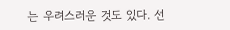는 우려스러운 것도 있다. 선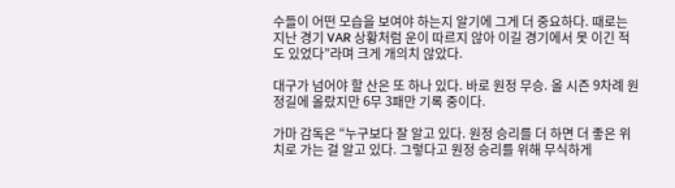수들이 어떤 모습을 보여야 하는지 알기에 그게 더 중요하다. 때로는 지난 경기 VAR 상황처럼 운이 따르지 않아 이길 경기에서 못 이긴 적도 있었다”라며 크게 개의치 않았다.

대구가 넘어야 할 산은 또 하나 있다. 바로 원정 무승. 올 시즌 9차례 원정길에 올랐지만 6무 3패만 기록 중이다.

가마 감독은 “누구보다 잘 알고 있다. 원정 승리를 더 하면 더 좋은 위치로 가는 걸 알고 있다. 그렇다고 원정 승리를 위해 무식하게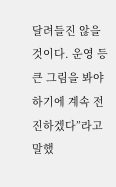달려들진 않을 것이다. 운영 등 큰 그림을 봐야 하기에 계속 전진하겠다”라고 말했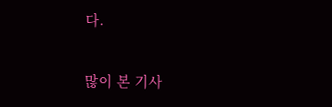다.

많이 본 기사